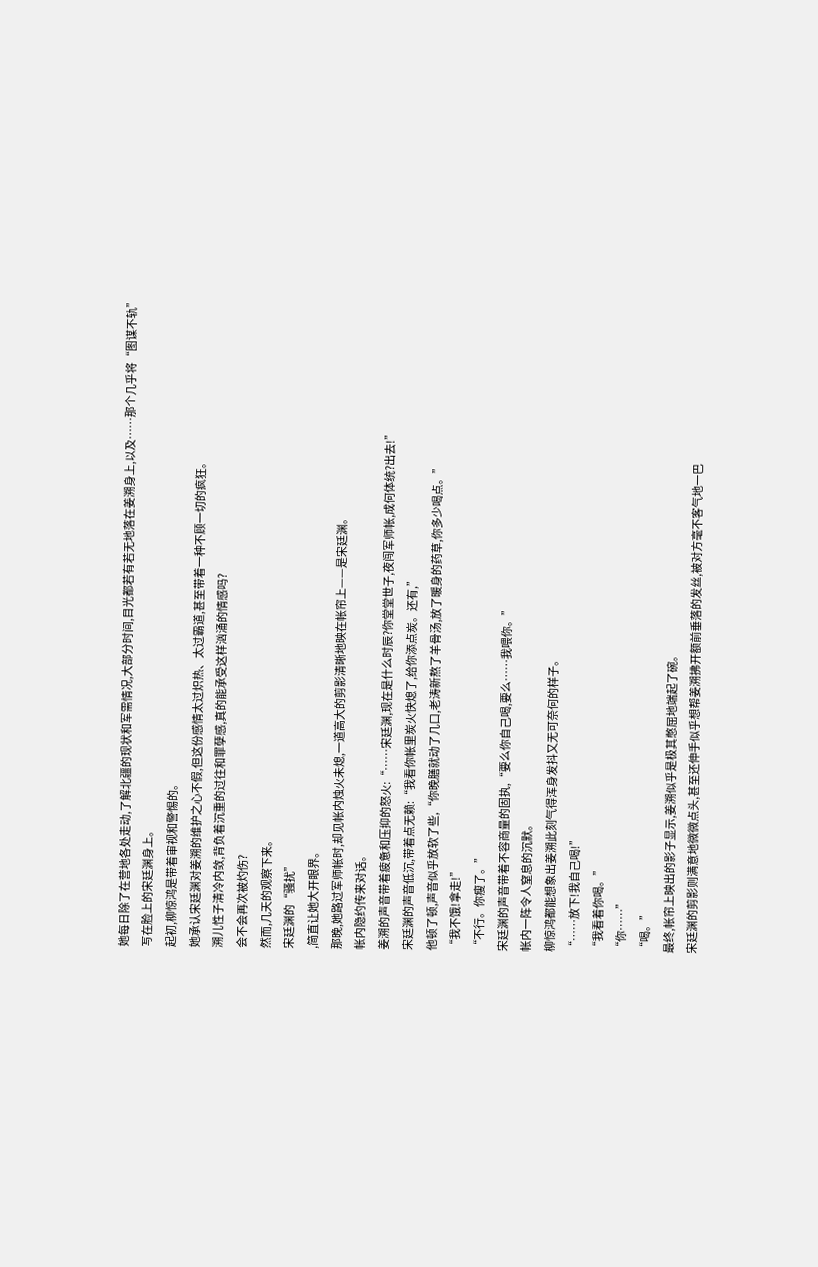她每日除了在营地各处走动,了解北疆的现状和军需情况,大部分时间,目光都若有若无地落在姜溯身上,以及……那个几乎将“图谋不轨”
写在脸上的宋廷渊身上。
起初,柳惊鸿是带着审视和警惕的。
她承认宋廷渊对姜溯的维护之心不假,但这份感情太过炽热、太过霸道,甚至带着一种不顾一切的疯狂。
溯儿性子清冷内敛,背负着沉重的过往和罪孽感,真的能承受这样汹涌的情感吗?
会不会再次被灼伤?
然而,几天的观察下来。
宋廷渊的“骚扰”
,简直让她大开眼界。
那晚,她路过军师帐时,却见帐内烛火未熄,一道高大的剪影清晰地映在帐帘上——是宋廷渊。
帐内隐约传来对话。
姜溯的声音带着疲惫和压抑的怒火:“……宋廷渊,现在是什么时辰?你堂堂世子,夜闯军师帐,成何体统?出去!”
宋廷渊的声音低沉,带着点无赖:“我看你帐里炭火快熄了,给你添点炭。还有,”
他顿了顿,声音似乎放软了些,“你晚膳就动了几口,老涛新熬了羊骨汤,放了暖身的药草,你多少喝点。”
“我不饿!拿走!”
“不行。你瘦了。”
宋廷渊的声音带着不容商量的固执,“要么你自己喝,要么……我喂你。”
帐内一阵令人窒息的沉默。
柳惊鸿都能想象出姜溯此刻气得浑身发抖又无可奈何的样子。
“……放下!我自己喝!”
“我看着你喝。”
“你……”
“喝。”
最终,帐帘上映出的影子显示,姜溯似乎是极其憋屈地端起了碗。
宋廷渊的剪影则满意地微微点头,甚至还伸手似乎想帮姜溯拂开额前垂落的发丝,被对方毫不客气地一巴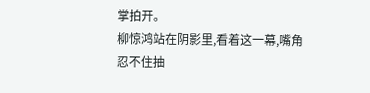掌拍开。
柳惊鸿站在阴影里,看着这一幕,嘴角忍不住抽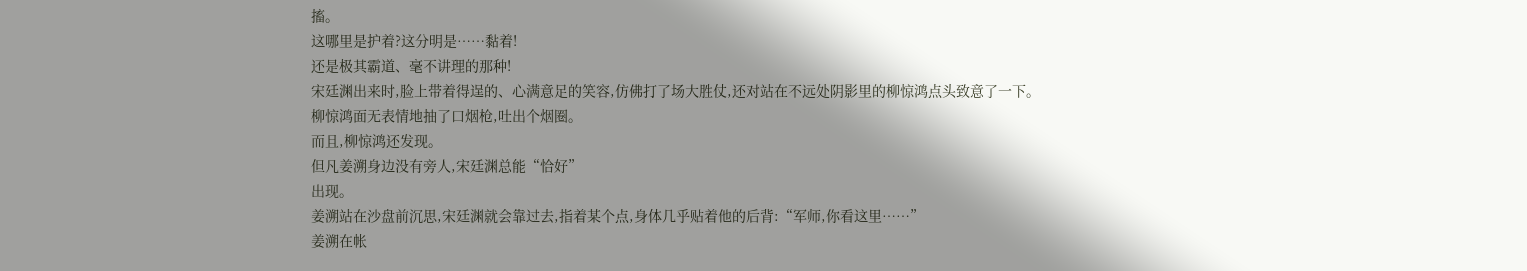搐。
这哪里是护着?这分明是……黏着!
还是极其霸道、毫不讲理的那种!
宋廷渊出来时,脸上带着得逞的、心满意足的笑容,仿佛打了场大胜仗,还对站在不远处阴影里的柳惊鸿点头致意了一下。
柳惊鸿面无表情地抽了口烟枪,吐出个烟圈。
而且,柳惊鸿还发现。
但凡姜溯身边没有旁人,宋廷渊总能“恰好”
出现。
姜溯站在沙盘前沉思,宋廷渊就会靠过去,指着某个点,身体几乎贴着他的后背:“军师,你看这里……”
姜溯在帐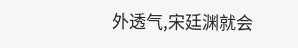外透气,宋廷渊就会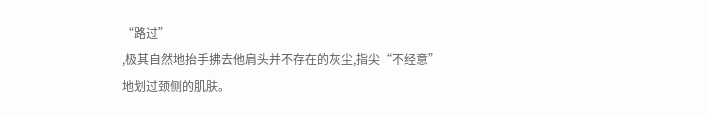“路过”
,极其自然地抬手拂去他肩头并不存在的灰尘,指尖“不经意”
地划过颈侧的肌肤。